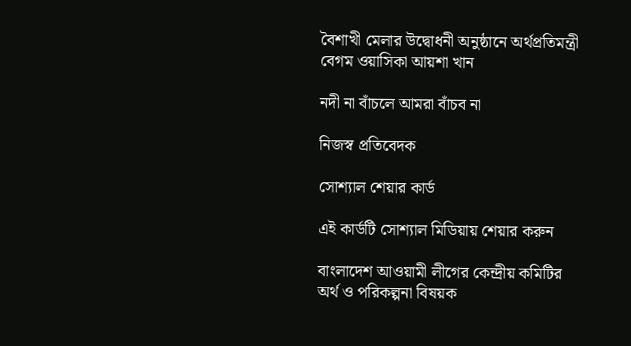বৈশাখী মেলার উদ্বোধনী অনুষ্ঠানে অর্থপ্রতিমন্ত্রী বেগম ওয়াসিকা আয়শা খান

নদী না বাঁচলে আমরা বাঁচব না

নিজস্ব প্রতিবেদক

সোশ্যাল শেয়ার কার্ড

এই কার্ডটি সোশ্যাল মিডিয়ায় শেয়ার করুন

বাংলাদেশ আওয়ামী লীগের কেন্দ্রীয় কমিটির অর্থ ও পরিকল্পনা বিষয়ক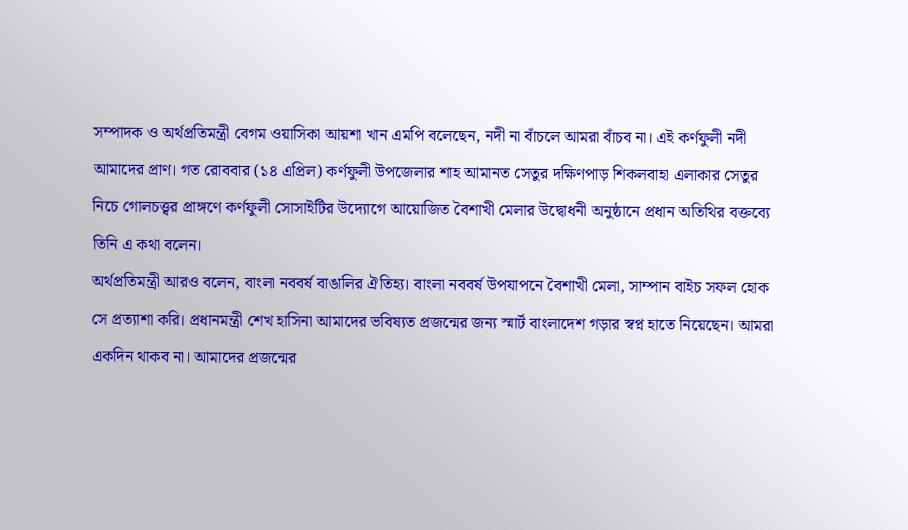সম্পাদক ও অর্থপ্রতিমন্ত্রী বেগম ওয়াসিকা আয়শা খান এমপি বলেছেন, নদী না বাঁচলে আমরা বাঁচব না। এই কর্ণফুলী নদী আমাদের প্রাণ। গত রোববার (১৪ এপ্রিল) কর্ণফুলী উপজেলার শাহ আমানত সেতুর দক্ষিণপাড় শিকলবাহা এলাকার সেতুর নিচে গোলচত্ত্বর প্রাঙ্গণে কর্ণফুলী সোসাইটির উদ্যোগে আয়োজিত বৈশাখী মেলার উদ্বোধনী অনুষ্ঠানে প্রধান অতিথির বক্তব্যে তিনি এ কথা বলেন।
অর্থপ্রতিমন্ত্রী আরও বলেন, বাংলা নববর্ষ বাঙালির ঐতিহ্য। বাংলা নববর্ষ উপযাপনে বৈশাখী মেলা, সাম্পান বাইচ সফল হোক সে প্রত্যাশা করি। প্রধানমন্ত্রী শেখ হাসিনা আমাদের ভবিষ্যত প্রজন্মের জন্য স্মার্ট বাংলাদেশ গড়ার স্বপ্ন হাতে নিয়েছেন। আমরা একদিন থাকব না। আমাদের প্রজন্মের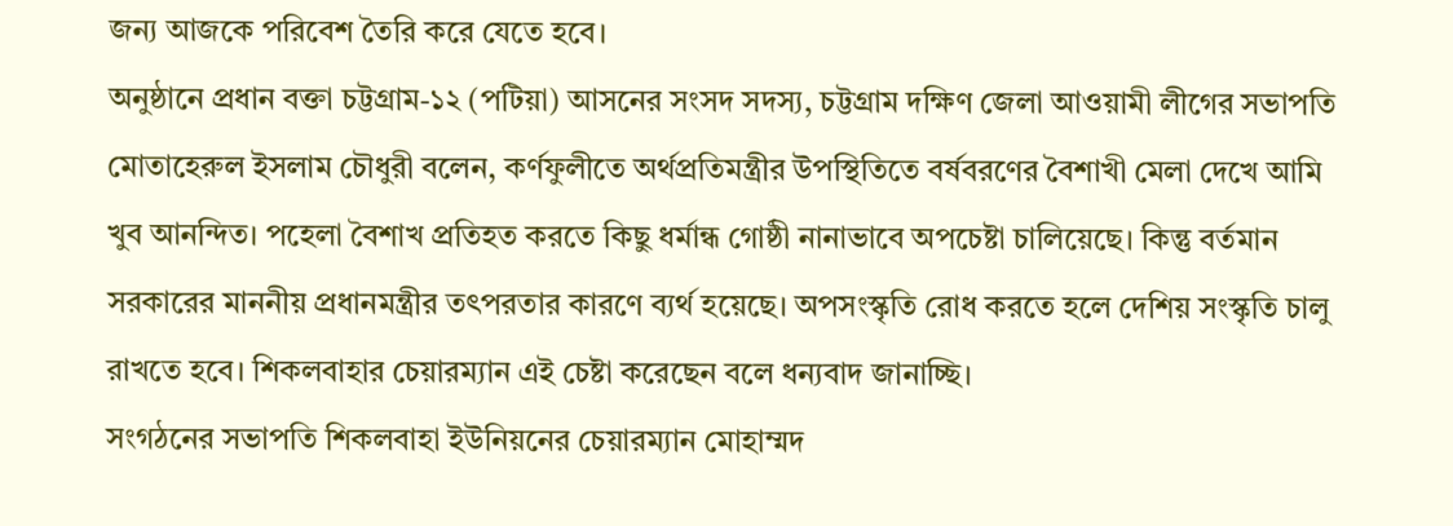জন্য আজকে পরিবেশ তৈরি করে যেতে হবে।
অনুষ্ঠানে প্রধান বক্তা চট্টগ্রাম-১২ (পটিয়া) আসনের সংসদ সদস্য, চট্টগ্রাম দক্ষিণ জেলা আওয়ামী লীগের সভাপতি মোতাহেরুল ইসলাম চৌধুরী বলেন, কর্ণফুলীতে অর্থপ্রতিমন্ত্রীর উপস্থিতিতে বর্ষবরণের বৈশাখী মেলা দেখে আমি খুব আনন্দিত। পহেলা বৈশাখ প্রতিহত করতে কিছু ধর্মান্ধ গোষ্ঠী নানাভাবে অপচেষ্টা চালিয়েছে। কিন্তু বর্তমান সরকারের মাননীয় প্রধানমন্ত্রীর তৎপরতার কারণে ব্যর্থ হয়েছে। অপসংস্কৃতি রোধ করতে হলে দেশিয় সংস্কৃতি চালু রাখতে হবে। শিকলবাহার চেয়ারম্যান এই চেষ্টা করেছেন বলে ধন্যবাদ জানাচ্ছি।
সংগঠনের সভাপতি শিকলবাহা ইউনিয়নের চেয়ারম্যান মোহাম্মদ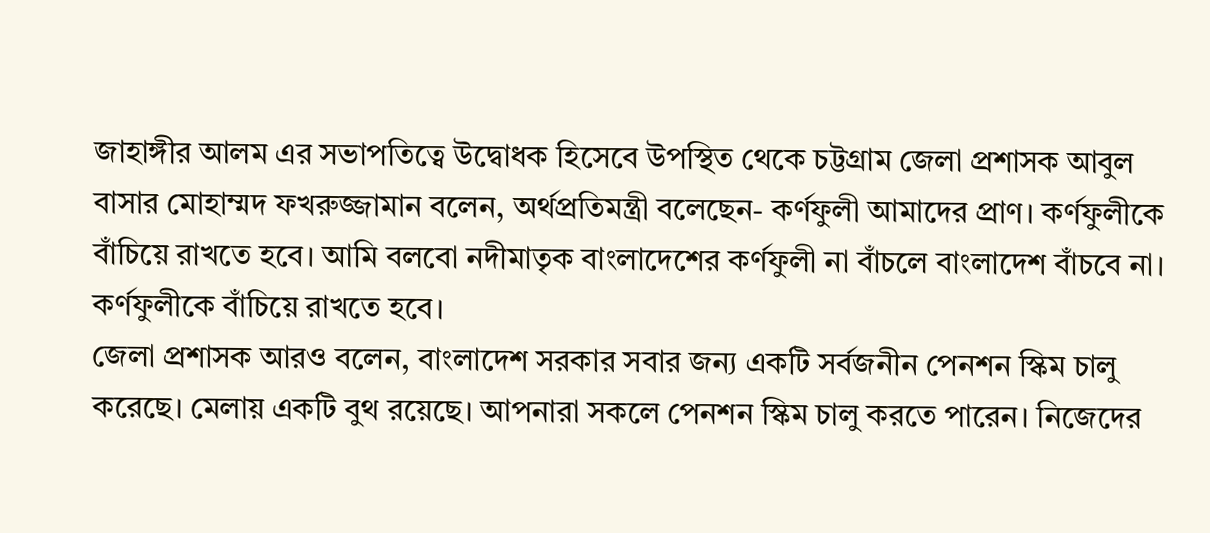জাহাঙ্গীর আলম এর সভাপতিত্বে উদ্বোধক হিসেবে উপস্থিত থেকে চট্টগ্রাম জেলা প্রশাসক আবুল বাসার মোহাম্মদ ফখরুজ্জামান বলেন, অর্থপ্রতিমন্ত্রী বলেছেন- কর্ণফুলী আমাদের প্রাণ। কর্ণফুলীকে বাঁচিয়ে রাখতে হবে। আমি বলবো নদীমাতৃক বাংলাদেশের কর্ণফুলী না বাঁচলে বাংলাদেশ বাঁচবে না। কর্ণফুলীকে বাঁচিয়ে রাখতে হবে।
জেলা প্রশাসক আরও বলেন, বাংলাদেশ সরকার সবার জন্য একটি সর্বজনীন পেনশন স্কিম চালু করেছে। মেলায় একটি বুথ রয়েছে। আপনারা সকলে পেনশন স্কিম চালু করতে পারেন। নিজেদের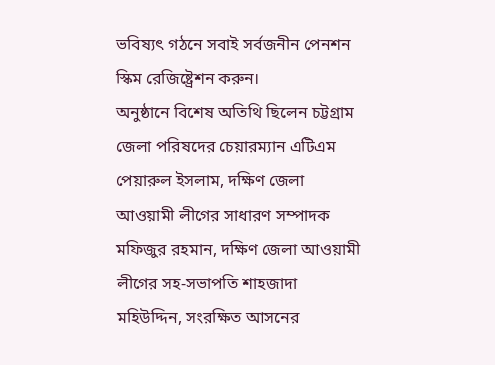ভবিষ্যৎ গঠনে সবাই সর্বজনীন পেনশন স্কিম রেজিষ্ট্রেশন করুন।
অনুষ্ঠানে বিশেষ অতিথি ছিলেন চট্টগ্রাম জেলা পরিষদের চেয়ারম্যান এটিএম পেয়ারুল ইসলাম, দক্ষিণ জেলা আওয়ামী লীগের সাধারণ সম্পাদক মফিজুর রহমান, দক্ষিণ জেলা আওয়ামী লীগের সহ-সভাপতি শাহজাদা মহিউদ্দিন, সংরক্ষিত আসনের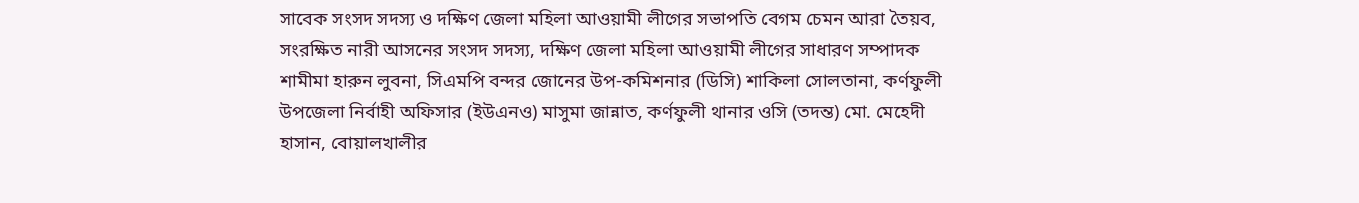সাবেক সংসদ সদস্য ও দক্ষিণ জেলা মহিলা আওয়ামী লীগের সভাপতি বেগম চেমন আরা তৈয়ব, সংরক্ষিত নারী আসনের সংসদ সদস্য, দক্ষিণ জেলা মহিলা আওয়ামী লীগের সাধারণ সম্পাদক শামীমা হারুন লুবনা, সিএমপি বন্দর জোনের উপ-কমিশনার (ডিসি) শাকিলা সোলতানা, কর্ণফুলী উপজেলা নির্বাহী অফিসার (ইউএনও) মাসুমা জান্নাত, কর্ণফুলী থানার ওসি (তদন্ত) মো. মেহেদী হাসান, বোয়ালখালীর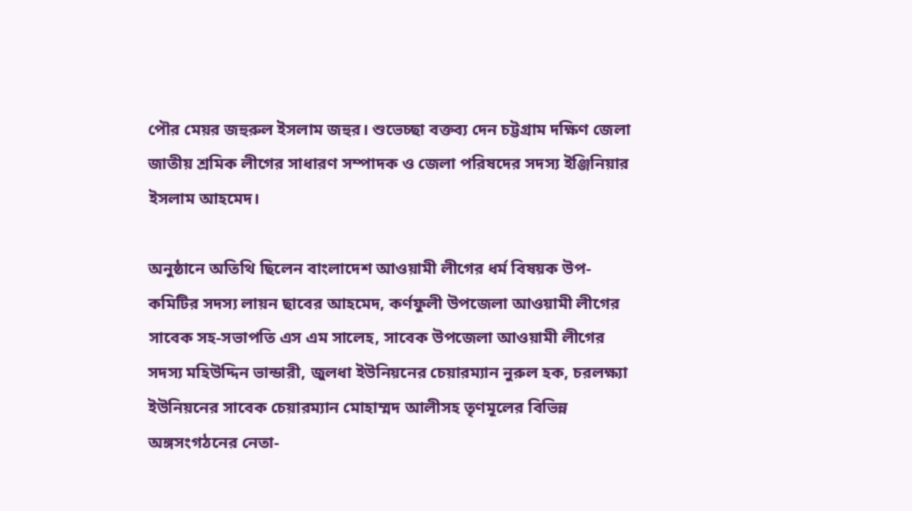পৌর মেয়র জহুরুল ইসলাম জহুর। শুভেচ্ছা বক্তব্য দেন চট্টগ্রাম দক্ষিণ জেলা জাতীয় শ্রমিক লীগের সাধারণ সম্পাদক ও জেলা পরিষদের সদস্য ইঞ্জিনিয়ার ইসলাম আহমেদ।

অনুষ্ঠানে অতিথি ছিলেন বাংলাদেশ আওয়ামী লীগের ধর্ম বিষয়ক উপ-কমিটির সদস্য লায়ন ছাবের আহমেদ, কর্ণফুলী উপজেলা আওয়ামী লীগের সাবেক সহ-সভাপতি এস এম সালেহ, সাবেক উপজেলা আওয়ামী লীগের সদস্য মহিউদ্দিন ভান্ডারী, জুলধা ইউনিয়নের চেয়ারম্যান নুরুল হক, চরলক্ষ্যা ইউনিয়নের সাবেক চেয়ারম্যান মোহাম্মদ আলীসহ তৃণমূলের বিভিন্ন অঙ্গসংগঠনের নেতা-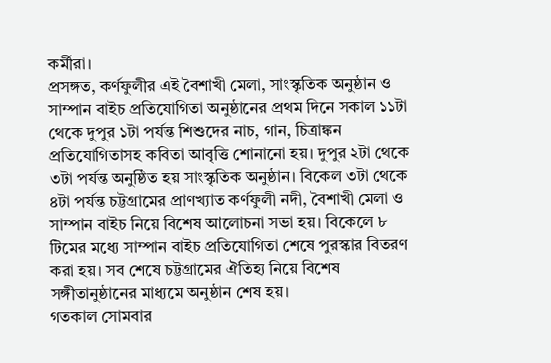কর্মীরা।
প্রসঙ্গত, কর্ণফুলীর এই বৈশাখী মেলা, সাংস্কৃতিক অনুষ্ঠান ও সাম্পান বাইচ প্রতিযোগিতা অনুষ্ঠানের প্রথম দিনে সকাল ১১টা থেকে দুপুর ১টা পর্যন্ত শিশুদের নাচ, গান, চিত্রাঙ্কন প্রতিযোগিতাসহ কবিতা আবৃত্তি শোনানো হয়। দুপুর ২টা থেকে ৩টা পর্যন্ত অনুষ্ঠিত হয় সাংস্কৃতিক অনুষ্ঠান। বিকেল ৩টা থেকে ৪টা পর্যন্ত চট্টগ্রামের প্রাণখ্যাত কর্ণফুলী নদী, বৈশাখী মেলা ও সাম্পান বাইচ নিয়ে বিশেষ আলোচনা সভা হয়। বিকেলে ৮ টিমের মধ্যে সাম্পান বাইচ প্রতিযোগিতা শেষে পুরস্কার বিতরণ করা হয়। সব শেষে চট্টগ্রামের ঐতিহ্য নিয়ে বিশেষ সঙ্গীতানুষ্ঠানের মাধ্যমে অনুষ্ঠান শেষ হয়।
গতকাল সোমবার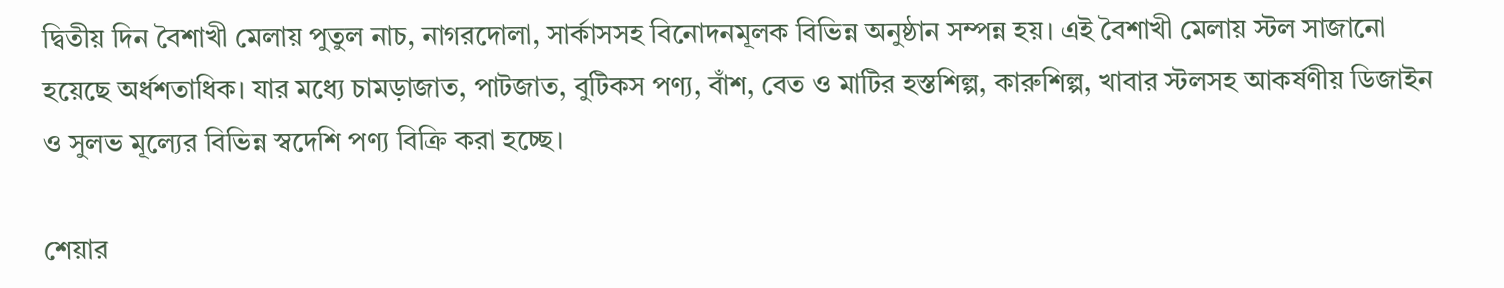দ্বিতীয় দিন বৈশাখী মেলায় পুতুল নাচ, নাগরদোলা, সার্কাসসহ বিনোদনমূলক বিভিন্ন অনুষ্ঠান সম্পন্ন হয়। এই বৈশাখী মেলায় স্টল সাজানো হয়েছে অর্ধশতাধিক। যার মধ্যে চামড়াজাত, পাটজাত, বুটিকস পণ্য, বাঁশ, বেত ও মাটির হস্তশিল্প, কারুশিল্প, খাবার স্টলসহ আকর্ষণীয় ডিজাইন ও সুলভ মূল্যের বিভিন্ন স্বদেশি পণ্য বিক্রি করা হচ্ছে।

শেয়ার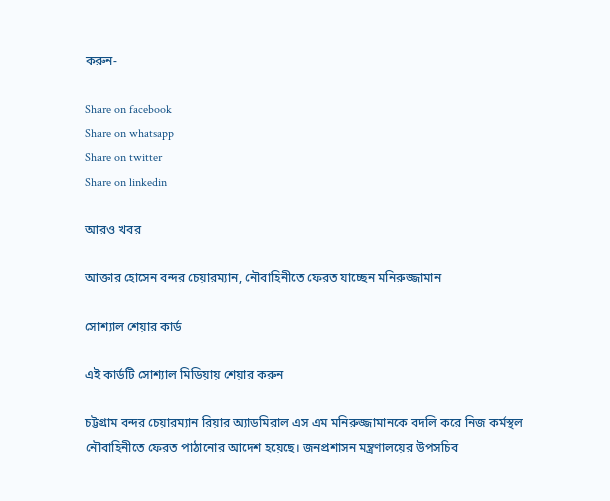করুন-

Share on facebook
Share on whatsapp
Share on twitter
Share on linkedin

আরও খবর

আক্তার হোসেন বন্দর চেয়ারম্যান, নৌবাহিনীতে ফেরত যাচ্ছেন মনিরুজ্জামান

সোশ্যাল শেয়ার কার্ড

এই কার্ডটি সোশ্যাল মিডিয়ায় শেয়ার করুন

চট্টগ্রাম বন্দর চেয়ারম্যান রিয়ার অ্যাডমিরাল এস এম মনিরুজ্জামানকে বদলি করে নিজ কর্মস্থল নৌবাহিনীতে ফেরত পাঠানোর আদেশ হয়েছে। জনপ্রশাসন মন্ত্রণালয়ের উপসচিব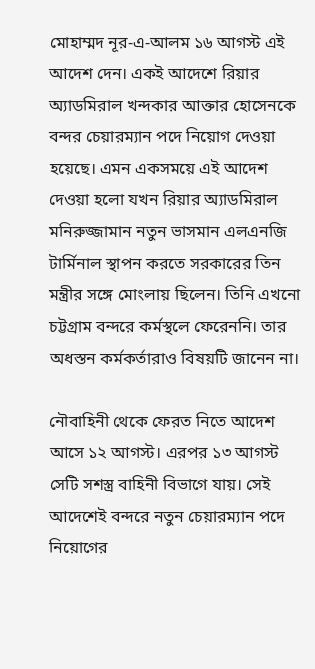মোহাম্মদ নূর-এ-আলম ১৬ আগস্ট এই আদেশ দেন। একই আদেশে রিয়ার অ্যাডমিরাল খন্দকার আক্তার হোসেনকে বন্দর চেয়ারম্যান পদে নিয়োগ দেওয়া হয়েছে। এমন একসময়ে এই আদেশ দেওয়া হলো যখন রিয়ার অ্যাডমিরাল মনিরুজ্জামান নতুন ভাসমান এলএনজি টার্মিনাল স্থাপন করতে সরকারের তিন মন্ত্রীর সঙ্গে মোংলায় ছিলেন। তিনি এখনো চট্টগ্রাম বন্দরে কর্মস্থলে ফেরেননি। তার অধস্তন কর্মকর্তারাও বিষয়টি জানেন না।

নৌবাহিনী থেকে ফেরত নিতে আদেশ আসে ১২ আগস্ট। এরপর ১৩ আগস্ট সেটি সশস্ত্র বাহিনী বিভাগে যায়। সেই আদেশেই বন্দরে নতুন চেয়ারম্যান পদে নিয়োগের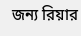জন্য রিয়ার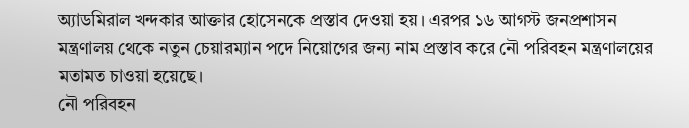অ্যাডমিরাল খন্দকার আক্তার হোসেনকে প্রস্তাব দেওয়া হয়। এরপর ১৬ আগস্ট জনপ্রশাসন মন্ত্রণালয় থেকে নতুন চেয়ারম্যান পদে নিয়োগের জন্য নাম প্রস্তাব করে নৌ পরিবহন মন্ত্রণালয়ের মতামত চাওয়া হয়েছে।
নৌ পরিবহন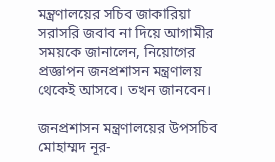মন্ত্রণালয়ের সচিব জাকারিয়া সরাসরি জবাব না দিয়ে আগামীর সময়কে জানালেন, নিয়োগের প্রজ্ঞাপন জনপ্রশাসন মন্ত্রণালয় থেকেই আসবে। তখন জানবেন।

জনপ্রশাসন মন্ত্রণালয়ের উপসচিব মোহাম্মদ নূর-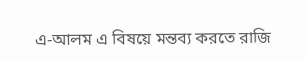এ-আলম এ বিষয়ে মন্তব্য করতে রাজি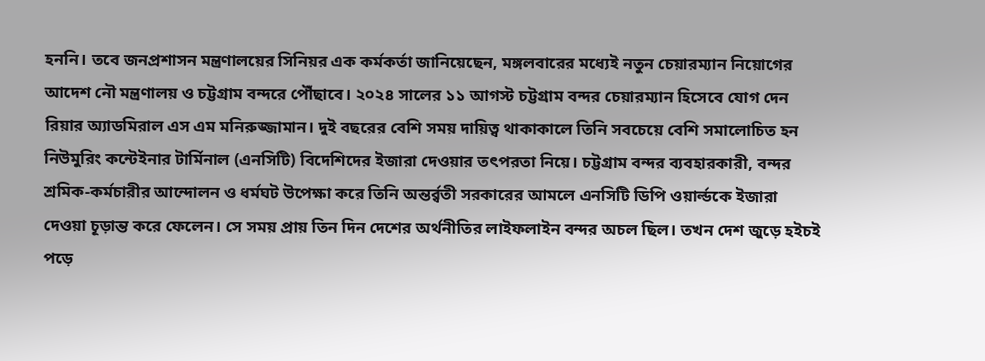হননি। তবে জনপ্রশাসন মন্ত্রণালয়ের সিনিয়র এক কর্মকর্তা জানিয়েছেন, মঙ্গলবারের মধ্যেই নতুন চেয়ারম্যান নিয়োগের আদেশ নৌ মন্ত্রণালয় ও চট্টগ্রাম বন্দরে পৌঁছাবে। ২০২৪ সালের ১১ আগস্ট চট্টগ্রাম বন্দর চেয়ারম্যান হিসেবে যোগ দেন রিয়ার অ্যাডমিরাল এস এম মনিরুজ্জামান। দুই বছরের বেশি সময় দায়িত্ব থাকাকালে তিনি সবচেয়ে বেশি সমালোচিত হন নিউমুরিং কন্টেইনার টার্মিনাল (এনসিটি) বিদেশিদের ইজারা দেওয়ার তৎপরতা নিয়ে। চট্টগ্রাম বন্দর ব্যবহারকারী, বন্দর শ্রমিক-কর্মচারীর আন্দোলন ও ধর্মঘট উপেক্ষা করে তিনি অন্তর্র্বতী সরকারের আমলে এনসিটি ডিপি ওয়ার্ল্ডকে ইজারা দেওয়া চূড়ান্ত করে ফেলেন। সে সময় প্রায় তিন দিন দেশের অর্থনীতির লাইফলাইন বন্দর অচল ছিল। তখন দেশ জুড়ে হইচই পড়ে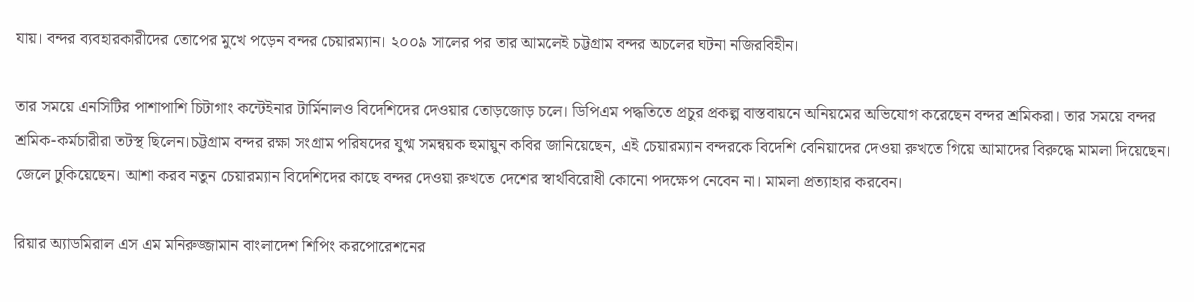যায়। বন্দর ব্যবহারকারীদের তোপের মুখে পড়েন বন্দর চেয়ারম্যান। ২০০৯ সালের পর তার আমলেই চট্টগ্রাম বন্দর অচলের ঘটনা নজিরবিহীন।

তার সময়ে এনসিটির পাশাপাশি চিটাগাং কন্টেইনার টার্মিনালও বিদেশিদের দেওয়ার তোড়জোড় চলে। ডিপিএম পদ্ধতিতে প্রচুর প্রকল্প বাস্তবায়নে অনিয়মের অভিযোগ করেছেন বন্দর শ্রমিকরা। তার সময়ে বন্দর শ্রমিক-কর্মচারীরা তটস্থ ছিলেন।চট্টগ্রাম বন্দর রক্ষা সংগ্রাম পরিষদের যুগ্ম সমন্বয়ক হুমায়ুন কবির জানিয়েছেন, এই চেয়ারম্যান বন্দরকে বিদেশি বেনিয়াদের দেওয়া রুখতে গিয়ে আমাদের বিরুদ্ধে মামলা দিয়েছেন। জেলে ঢুকিয়েছেন। আশা করব নতুন চেয়ারম্যান বিদেশিদের কাছে বন্দর দেওয়া রুখতে দেশের স্বার্থবিরোধী কোনো পদক্ষেপ নেবেন না। মামলা প্রত্যাহার করবেন।

রিয়ার অ্যাডমিরাল এস এম মনিরুজ্জামান বাংলাদেশ শিপিং করপোরেশনের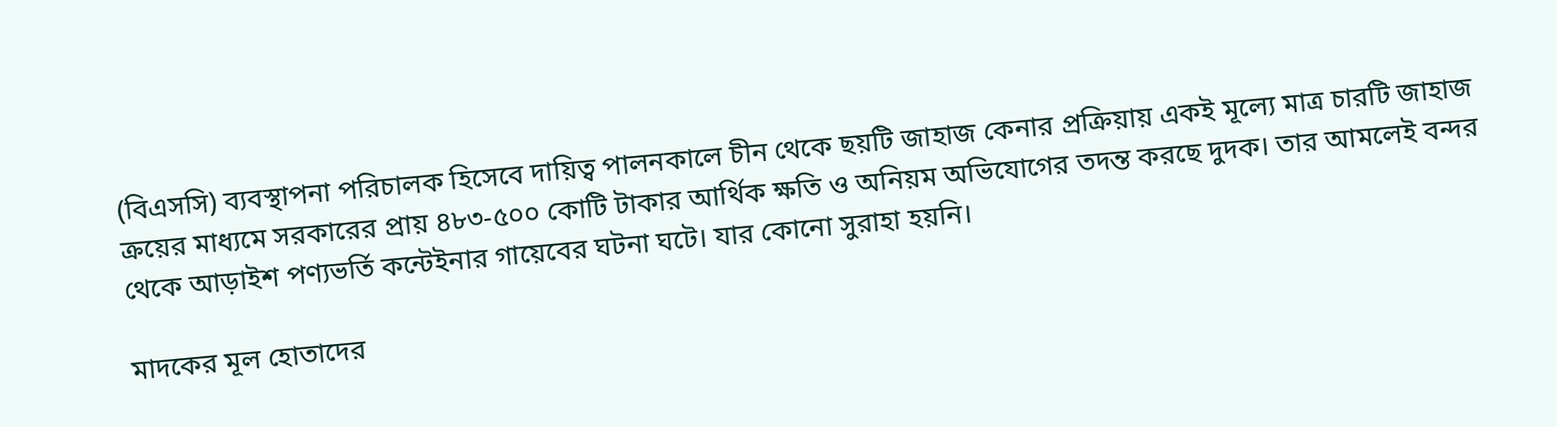(বিএসসি) ব্যবস্থাপনা পরিচালক হিসেবে দায়িত্ব পালনকালে চীন থেকে ছয়টি জাহাজ কেনার প্রক্রিয়ায় একই মূল্যে মাত্র চারটি জাহাজ ক্রয়ের মাধ্যমে সরকারের প্রায় ৪৮৩-৫০০ কোটি টাকার আর্থিক ক্ষতি ও অনিয়ম অভিযোগের তদন্ত করছে দুদক। তার আমলেই বন্দর থেকে আড়াইশ পণ্যভর্তি কন্টেইনার গায়েবের ঘটনা ঘটে। যার কোনো সুরাহা হয়নি।

মাদকের মূল হোতাদের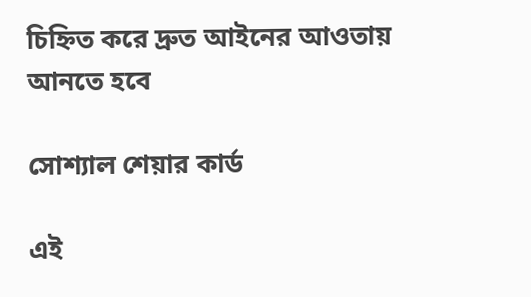চিহ্নিত করে দ্রুত আইনের আওতায় আনতে হবে

সোশ্যাল শেয়ার কার্ড

এই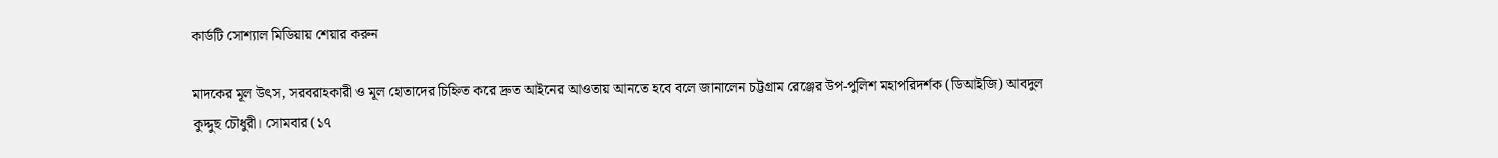কার্ডটি সোশ্যাল মিডিয়ায় শেয়ার করুন

মাদকের মূল উৎস, সরবরাহকারী ও মূল হোতাদের চিহ্নিত করে দ্রুত আইনের আওতায় আনতে হবে বলে জানালেন চট্টগ্রাম রেঞ্জের উপ-পুলিশ মহাপরিদর্শক (ডিআইজি) আবদুল কুদ্দুছ চৌধুরী। সোমবার (১৭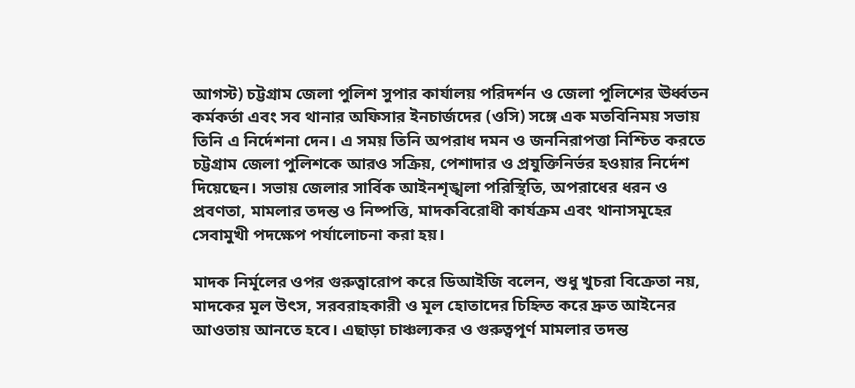আগস্ট) চট্টগ্রাম জেলা পুলিশ সুপার কার্যালয় পরিদর্শন ও জেলা পুলিশের ঊর্ধ্বতন কর্মকর্তা এবং সব থানার অফিসার ইনচার্জদের (ওসি) সঙ্গে এক মতবিনিময় সভায় তিনি এ নির্দেশনা দেন। এ সময় তিনি অপরাধ দমন ও জননিরাপত্তা নিশ্চিত করতে চট্টগ্রাম জেলা পুলিশকে আরও সক্রিয়, পেশাদার ও প্রযুক্তিনির্ভর হওয়ার নির্দেশ দিয়েছেন। সভায় জেলার সার্বিক আইনশৃঙ্খলা পরিস্থিতি, অপরাধের ধরন ও প্রবণতা, মামলার তদন্ত ও নিষ্পত্তি, মাদকবিরোধী কার্যক্রম এবং থানাসমূহের সেবামুখী পদক্ষেপ পর্যালোচনা করা হয়।

মাদক নির্মূলের ওপর গুরুত্বারোপ করে ডিআইজি বলেন, শুধু খুচরা বিক্রেতা নয়, মাদকের মূল উৎস, সরবরাহকারী ও মূল হোতাদের চিহ্নিত করে দ্রুত আইনের আওতায় আনতে হবে। এছাড়া চাঞ্চল্যকর ও গুরুত্বপূর্ণ মামলার তদন্ত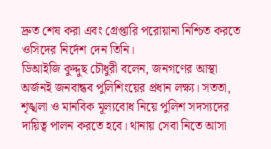দ্রুত শেষ করা এবং গ্রেপ্তারি পরোয়ানা নিশ্চিত করতে ওসিদের নির্দেশ দেন তিনি।
ডিআইজি কুদ্দুছ চৌধুরী বলেন, জনগণের আস্থা অর্জনই জনবান্ধব পুলিশিংয়ের প্রধান লক্ষ্য। সততা, শৃঙ্খলা ও মানবিক মূল্যবোধ নিয়ে পুলিশ সদস্যদের দায়িত্ব পালন করতে হবে। থানায় সেবা নিতে আসা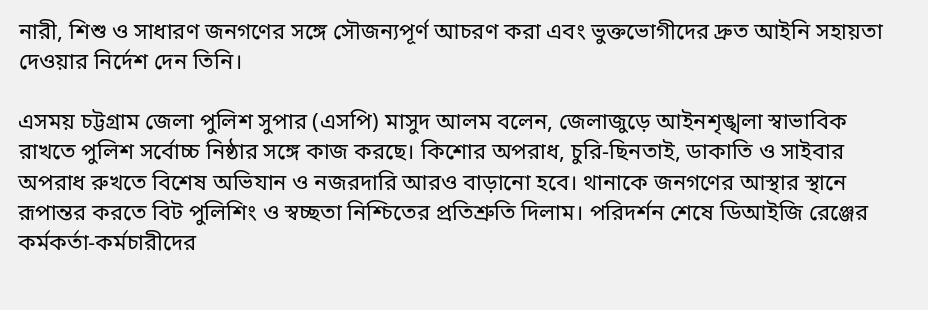নারী, শিশু ও সাধারণ জনগণের সঙ্গে সৌজন্যপূর্ণ আচরণ করা এবং ভুক্তভোগীদের দ্রুত আইনি সহায়তা দেওয়ার নির্দেশ দেন তিনি।

এসময় চট্টগ্রাম জেলা পুলিশ সুপার (এসপি) মাসুদ আলম বলেন, জেলাজুড়ে আইনশৃঙ্খলা স্বাভাবিক রাখতে পুলিশ সর্বোচ্চ নিষ্ঠার সঙ্গে কাজ করছে। কিশোর অপরাধ, চুরি-ছিনতাই, ডাকাতি ও সাইবার অপরাধ রুখতে বিশেষ অভিযান ও নজরদারি আরও বাড়ানো হবে। থানাকে জনগণের আস্থার স্থানে রূপান্তর করতে বিট পুলিশিং ও স্বচ্ছতা নিশ্চিতের প্রতিশ্রুতি দিলাম। পরিদর্শন শেষে ডিআইজি রেঞ্জের কর্মকর্তা-কর্মচারীদের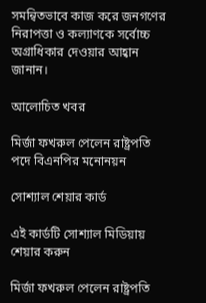সমন্বিতভাবে কাজ করে জনগণের নিরাপত্তা ও কল্যাণকে সর্বোচ্চ অগ্রাধিকার দেওয়ার আহ্বান জানান।

আলোচিত খবর

মির্জা ফখরুল পেলেন রাষ্ট্রপতি পদে বিএনপির মনোনয়ন

সোশ্যাল শেয়ার কার্ড

এই কার্ডটি সোশ্যাল মিডিয়ায় শেয়ার করুন

মির্জা ফখরুল পেলেন রাষ্ট্রপতি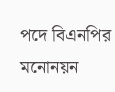পদে বিএনপির মনোনয়ন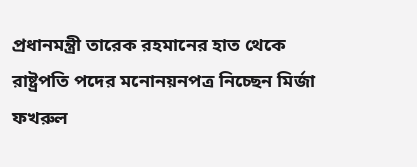প্রধানমন্ত্রী তারেক রহমানের হাত থেকে রাষ্ট্রপতি পদের মনোনয়নপত্র নিচ্ছেন মির্জা ফখরুল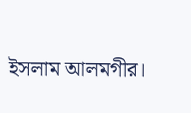ইসলাম আলমগীর।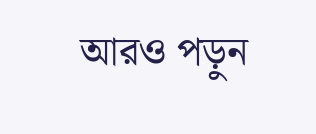আরও পড়ুন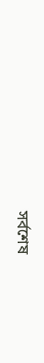সর্বশেষ